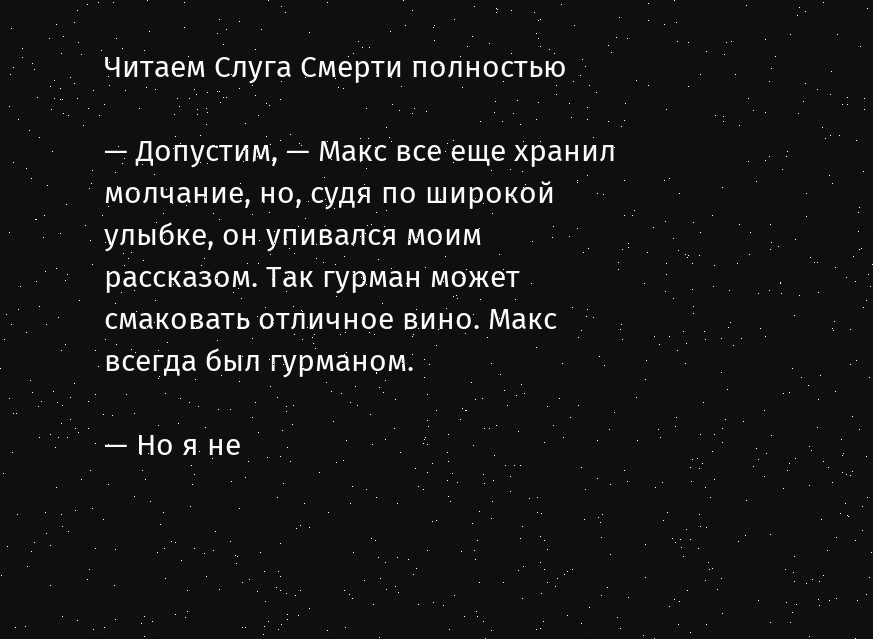Читаем Слуга Смерти полностью

— Допустим, — Макс все еще хранил молчание, но, судя по широкой улыбке, он упивался моим рассказом. Так гурман может смаковать отличное вино. Макс всегда был гурманом.

— Но я не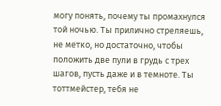могу понять, почему ты промахнулся той ночью. Ты прилично стреляешь, не метко, но достаточно, чтобы положить две пули в грудь с трех шагов, пусть даже и в темноте. Ты тоттмейстер, тебя не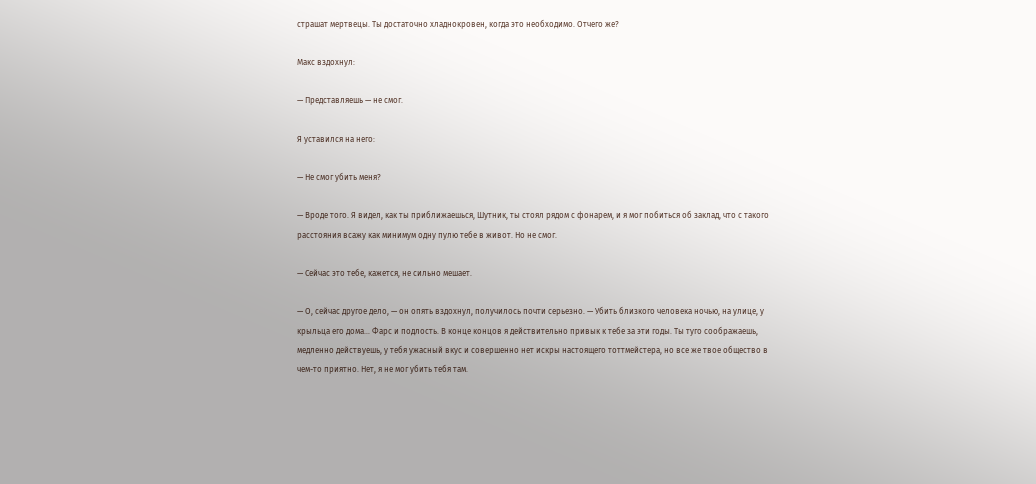страшат мертвецы. Ты достаточно хладнокровен, когда это необходимо. Отчего же?

Макс вздохнул:

— Представляешь — не смог.

Я уставился на него:

— Не смог убить меня?

— Вроде того. Я видел, как ты приближаешься, Шутник, ты стоял рядом с фонарем, и я мог побиться об заклад, что с такого расстояния всажу как минимум одну пулю тебе в живот. Но не смог.

— Сейчас это тебе, кажется, не сильно мешает.

— О, сейчас другое дело, — он опять вздохнул, получилось почти серьезно. — Убить близкого человека ночью, на улице, у крыльца его дома… Фарс и подлость. В конце концов я действительно привык к тебе за эти годы. Ты туго соображаешь, медленно действуешь, у тебя ужасный вкус и совершенно нет искры настоящего тоттмейстера, но все же твое общество в чем-то приятно. Нет, я не мог убить тебя там.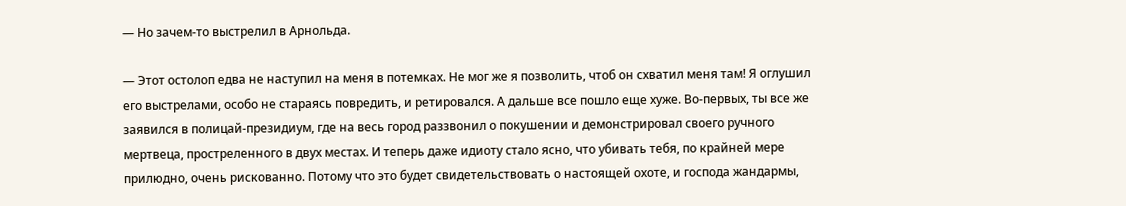— Но зачем-то выстрелил в Арнольда.

— Этот остолоп едва не наступил на меня в потемках. Не мог же я позволить, чтоб он схватил меня там! Я оглушил его выстрелами, особо не стараясь повредить, и ретировался. А дальше все пошло еще хуже. Во-первых, ты все же заявился в полицай-президиум, где на весь город раззвонил о покушении и демонстрировал своего ручного мертвеца, простреленного в двух местах. И теперь даже идиоту стало ясно, что убивать тебя, по крайней мере прилюдно, очень рискованно. Потому что это будет свидетельствовать о настоящей охоте, и господа жандармы,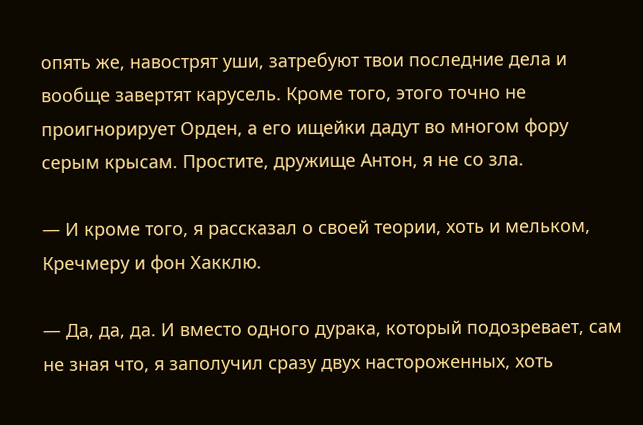опять же, навострят уши, затребуют твои последние дела и вообще завертят карусель. Кроме того, этого точно не проигнорирует Орден, а его ищейки дадут во многом фору серым крысам. Простите, дружище Антон, я не со зла.

— И кроме того, я рассказал о своей теории, хоть и мельком, Кречмеру и фон Хакклю.

— Да, да, да. И вместо одного дурака, который подозревает, сам не зная что, я заполучил сразу двух настороженных, хоть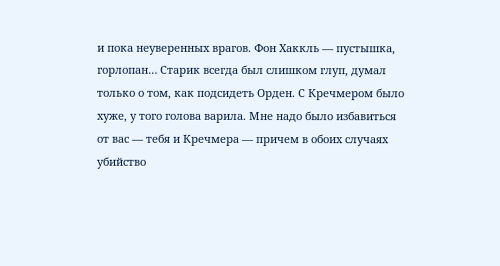и пока неуверенных врагов. Фон Хаккль — пустышка, горлопан… Старик всегда был слишком глуп, думал только о том, как подсидеть Орден. С Кречмером было хуже, у того голова варила. Мне надо было избавиться от вас — тебя и Кречмера — причем в обоих случаях убийство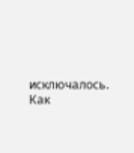исключалось. Как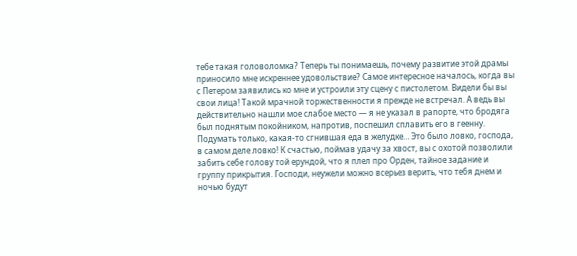тебе такая головоломка? Теперь ты понимаешь, почему развитие этой драмы приносило мне искреннее удовольствие? Самое интересное началось, когда вы с Петером заявились ко мне и устроили эту сцену с пистолетом. Видели бы вы свои лица! Такой мрачной торжественности я прежде не встречал. А ведь вы действительно нашли мое слабое место — я не указал в рапорте, что бродяга был поднятым покойником, напротив, поспешил сплавить его в геенну. Подумать только, какая-то сгнившая еда в желудке… Это было ловко, господа, в самом деле ловко! К счастью, поймав удачу за хвост, вы с охотой позволили забить себе голову той ерундой, что я плел про Орден, тайное задание и группу прикрытия. Господи, неужели можно всерьез верить, что тебя днем и ночью будут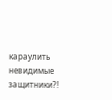караулить невидимые защитники?!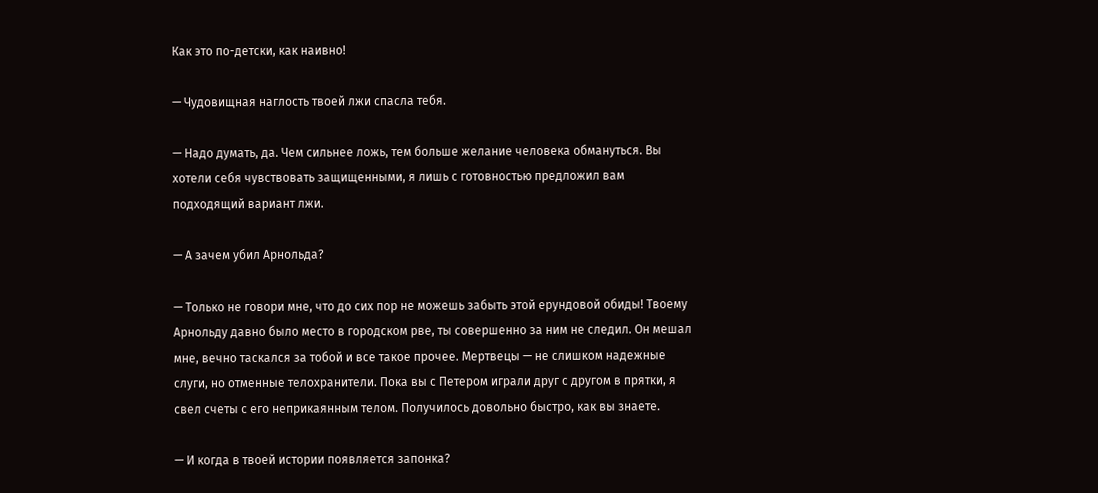Как это по-детски, как наивно!

— Чудовищная наглость твоей лжи спасла тебя.

— Надо думать, да. Чем сильнее ложь, тем больше желание человека обмануться. Вы хотели себя чувствовать защищенными, я лишь с готовностью предложил вам подходящий вариант лжи.

— А зачем убил Арнольда?

— Только не говори мне, что до сих пор не можешь забыть этой ерундовой обиды! Твоему Арнольду давно было место в городском рве, ты совершенно за ним не следил. Он мешал мне, вечно таскался за тобой и все такое прочее. Мертвецы — не слишком надежные слуги, но отменные телохранители. Пока вы с Петером играли друг с другом в прятки, я свел счеты с его неприкаянным телом. Получилось довольно быстро, как вы знаете.

— И когда в твоей истории появляется запонка?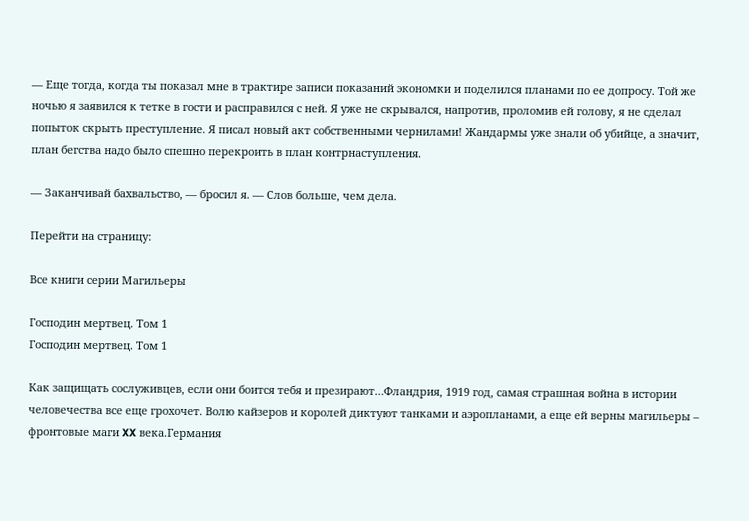— Еще тогда, когда ты показал мне в трактире записи показаний экономки и поделился планами по ее допросу. Той же ночью я заявился к тетке в гости и расправился с ней. Я уже не скрывался, напротив, проломив ей голову, я не сделал попыток скрыть преступление. Я писал новый акт собственными чернилами! Жандармы уже знали об убийце, а значит, план бегства надо было спешно перекроить в план контрнаступления.

— Заканчивай бахвальство, — бросил я. — Слов больше, чем дела.

Перейти на страницу:

Все книги серии Магильеры

Господин мертвец. Том 1
Господин мертвец. Том 1

Как защищать сослуживцев, если они боится тебя и презирают…Фландрия, 1919 год, самая страшная война в истории человечества все еще грохочет. Волю кайзеров и королей диктуют танками и аэропланами, а еще ей верны магильеры – фронтовые маги XX века.Германия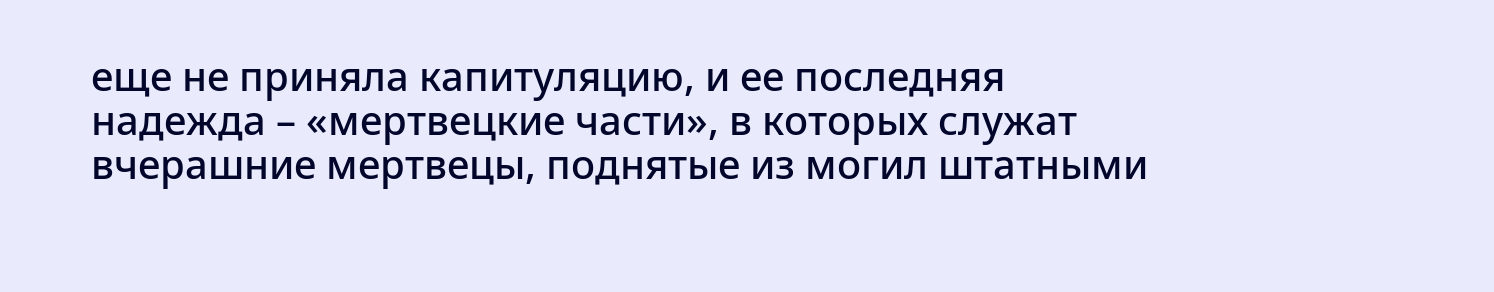еще не приняла капитуляцию, и ее последняя надежда – «мертвецкие части», в которых служат вчерашние мертвецы, поднятые из могил штатными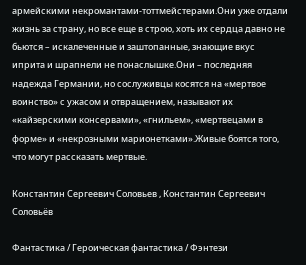армейскими некромантами-тоттмейстерами.Они уже отдали жизнь за страну, но все еще в строю, хоть их сердца давно не бьются – искалеченные и заштопанные, знающие вкус иприта и шрапнели не понаслышке.Они – последняя надежда Германии, но сослуживцы косятся на «мертвое воинство» с ужасом и отвращением, называют их «кайзерскими консервами», «гнильем», «мертвецами в форме» и «некрозными марионетками».Живые боятся того, что могут рассказать мертвые.

Константин Сергеевич Соловьев , Константин Сергеевич Соловьёв

Фантастика / Героическая фантастика / Фэнтези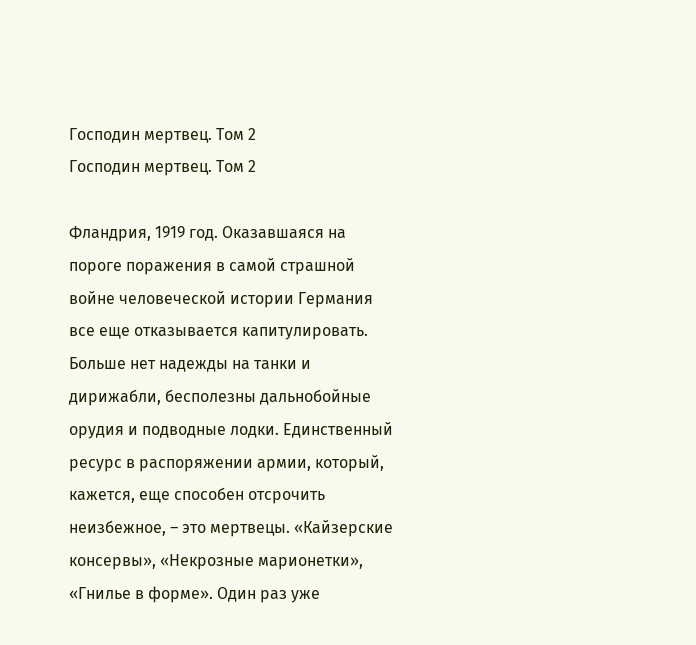Господин мертвец. Том 2
Господин мертвец. Том 2

Фландрия, 1919 год. Оказавшаяся на пороге поражения в самой страшной войне человеческой истории Германия все еще отказывается капитулировать. Больше нет надежды на танки и дирижабли, бесполезны дальнобойные орудия и подводные лодки. Единственный ресурс в распоряжении армии, который, кажется, еще способен отсрочить неизбежное, – это мертвецы. «Кайзерские консервы», «Некрозные марионетки», «Гнилье в форме». Один раз уже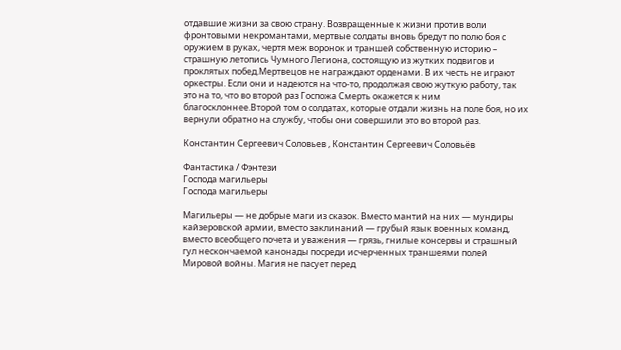отдавшие жизни за свою страну. Возвращенные к жизни против воли фронтовыми некромантами, мертвые солдаты вновь бредут по полю боя с оружием в руках, чертя меж воронок и траншей собственную историю – страшную летопись Чумного Легиона, состоящую из жутких подвигов и проклятых побед.Мертвецов не награждают орденами. В их честь не играют оркестры. Если они и надеются на что-то, продолжая свою жуткую работу, так это на то, что во второй раз Госпожа Смерть окажется к ним благосклоннее.Второй том о солдатах, которые отдали жизнь на поле боя, но их вернули обратно на службу, чтобы они совершили это во второй раз.

Константин Сергеевич Соловьев , Константин Сергеевич Соловьёв

Фантастика / Фэнтези
Господа магильеры
Господа магильеры

Магильеры — не добрые маги из сказок. Вместо мантий на них — мундиры кайзеровской армии, вместо заклинаний — грубый язык военных команд, вместо всеобщего почета и уважения — грязь, гнилые консервы и страшный гул нескончаемой канонады посреди исчерченных траншеями полей Мировой войны. Магия не пасует перед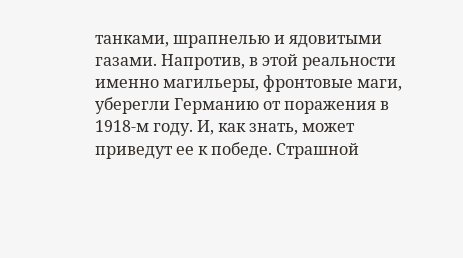танками, шрапнелью и ядовитыми газами. Напротив, в этой реальности именно магильеры, фронтовые маги, уберегли Германию от поражения в 1918-м году. И, как знать, может приведут ее к победе. Страшной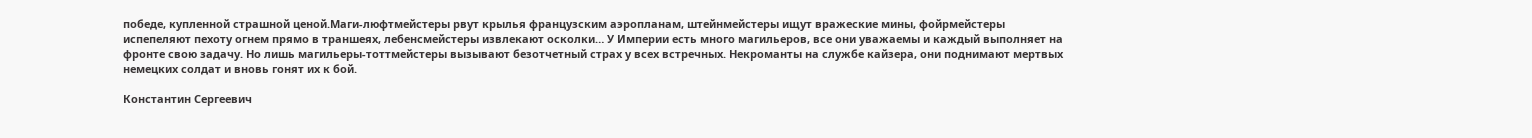победе, купленной страшной ценой.Маги-люфтмейстеры рвут крылья французским аэропланам, штейнмейстеры ищут вражеские мины, фойрмейстеры испепеляют пехоту огнем прямо в траншеях, лебенсмейстеры извлекают осколки… У Империи есть много магильеров, все они уважаемы и каждый выполняет на фронте свою задачу. Но лишь магильеры-тоттмейстеры вызывают безотчетный страх у всех встречных. Некроманты на службе кайзера, они поднимают мертвых немецких солдат и вновь гонят их к бой.

Константин Сергеевич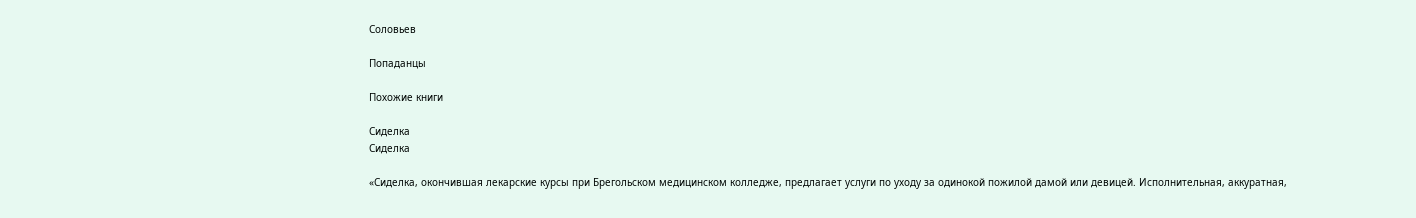Соловьев

Попаданцы

Похожие книги

Сиделка
Сиделка

«Сиделка, окончившая лекарские курсы при Брегольском медицинском колледже, предлагает услуги по уходу за одинокой пожилой дамой или девицей. Исполнительная, аккуратная,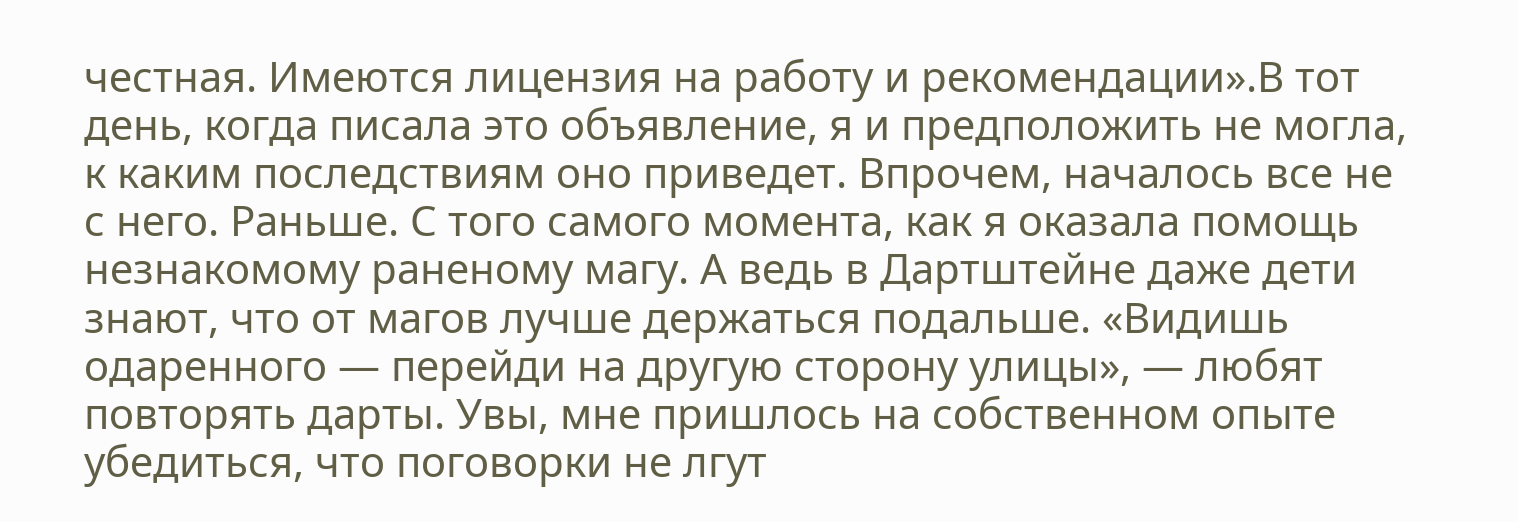честная. Имеются лицензия на работу и рекомендации».В тот день, когда писала это объявление, я и предположить не могла, к каким последствиям оно приведет. Впрочем, началось все не с него. Раньше. С того самого момента, как я оказала помощь незнакомому раненому магу. А ведь в Дартштейне даже дети знают, что от магов лучше держаться подальше. «Видишь одаренного — перейди на другую сторону улицы», — любят повторять дарты. Увы, мне пришлось на собственном опыте убедиться, что поговорки не лгут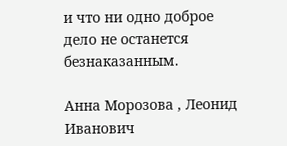и что ни одно доброе дело не останется безнаказанным.

Анна Морозова , Леонид Иванович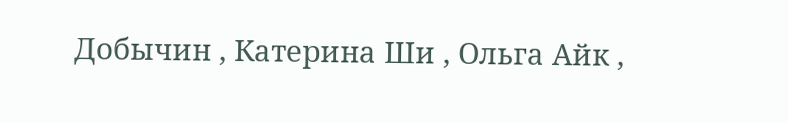Добычин , Катерина Ши , Ольга Айк ,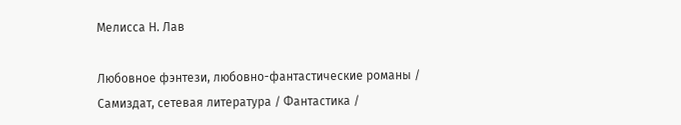Мелисса Н. Лав

Любовное фэнтези, любовно-фантастические романы / Самиздат, сетевая литература / Фантастика /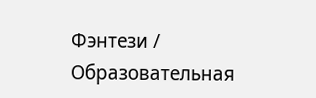Фэнтези / Образовательная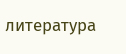литература